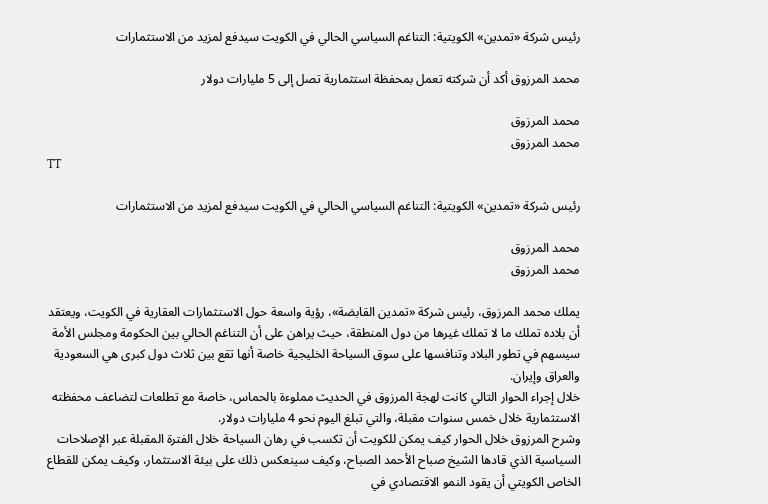رئيس شركة «تمدين» الكويتية: التناغم السياسي الحالي في الكويت سيدفع لمزيد من الاستثمارات

محمد المرزوق أكد أن شركته تعمل بمحفظة استثمارية تصل إلى 5 مليارات دولار

محمد المرزوق
محمد المرزوق
TT

رئيس شركة «تمدين» الكويتية: التناغم السياسي الحالي في الكويت سيدفع لمزيد من الاستثمارات

محمد المرزوق
محمد المرزوق

يملك محمد المرزوق، رئيس شركة «تمدين القابضة»، رؤية واسعة حول الاستثمارات العقارية في الكويت، ويعتقد أن بلاده تملك ما لا تملك غيرها من دول المنطقة، حيث يراهن على أن التناغم الحالي بين الحكومة ومجلس الأمة سيسهم في تطور البلاد وتنافسها على سوق السياحة الخليجية خاصة أنها تقع بين ثلاث دول كبرى هي السعودية والعراق وإيران.
خلال إجراء الحوار التالي كانت لهجة المرزوق في الحديث مملوءة بالحماس، خاصة مع تطلعات لتضاعف محفظته الاستثمارية خلال خمس سنوات مقبلة، والتي تبلغ اليوم نحو 4 مليارات دولار.
وشرح المرزوق خلال الحوار كيف يمكن للكويت أن تكسب في رهان السياحة خلال الفترة المقبلة عبر الإصلاحات السياسية الذي قادها الشيخ صباح الأحمد الصباح، وكيف سينعكس ذلك على بيئة الاستثمار، وكيف يمكن للقطاع الخاص الكويتي أن يقود النمو الاقتصادي في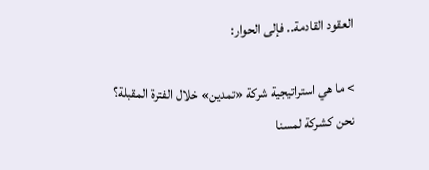العقود القادمة.. فإلى الحوار:

> ما هي استراتيجية شركة «تمدين» خلال الفترة المقبلة؟
نحن كشركة لمسنا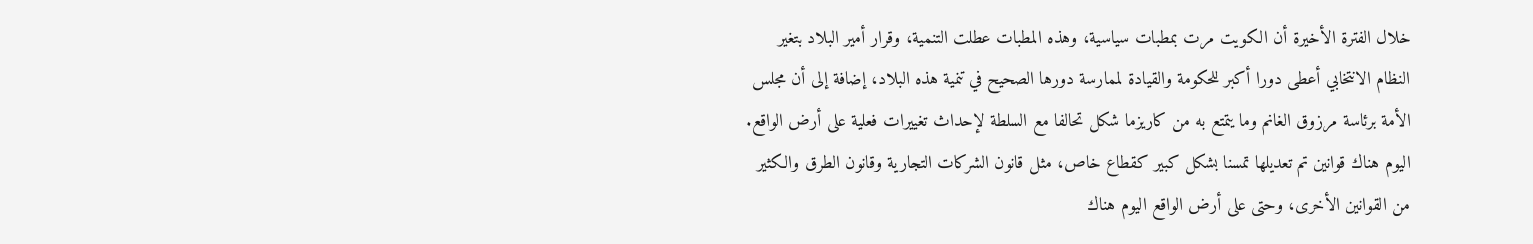خلال الفترة الأخيرة أن الكويت مرت بمطبات سياسية، وهذه المطبات عطلت التنمية، وقرار أمير البلاد بتغير النظام الانتخابي أعطى دورا أكبر للحكومة والقيادة لممارسة دورها الصحيح في تنمية هذه البلاد، إضافة إلى أن مجلس الأمة برئاسة مرزوق الغانم وما يتمتع به من كاريزما شكل تحالفا مع السلطة لإحداث تغييرات فعلية على أرض الواقع. اليوم هناك قوانين تم تعديلها تمسنا بشكل كبير كقطاع خاص، مثل قانون الشركات التجارية وقانون الطرق والكثير من القوانين الأخرى، وحتى على أرض الواقع اليوم هناك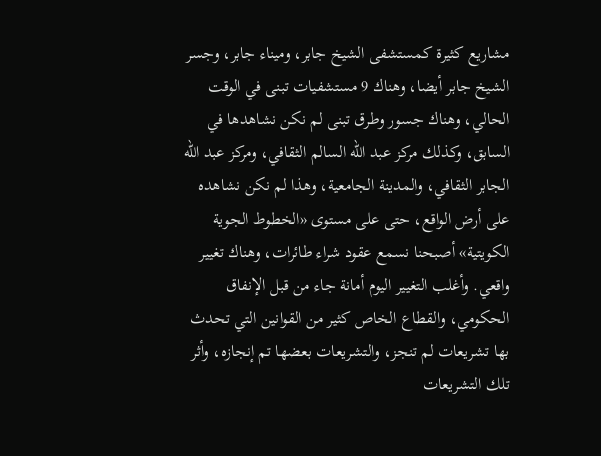مشاريع كثيرة كمستشفى الشيخ جابر، وميناء جابر، وجسر الشيخ جابر أيضا، وهناك 9 مستشفيات تبنى في الوقت الحالي، وهناك جسور وطرق تبنى لم نكن نشاهدها في السابق، وكذلك مركز عبد الله السالم الثقافي، ومركز عبد الله الجابر الثقافي، والمدينة الجامعية، وهذا لم نكن نشاهده على أرض الواقع، حتى على مستوى «الخطوط الجوية الكويتية» أصبحنا نسمع عقود شراء طائرات، وهناك تغيير واقعي. وأغلب التغيير اليوم أمانة جاء من قبل الإنفاق الحكومي، والقطاع الخاص كثير من القوانين التي تحدث بها تشريعات لم تنجز، والتشريعات بعضها تم إنجازه، وأثر تلك التشريعات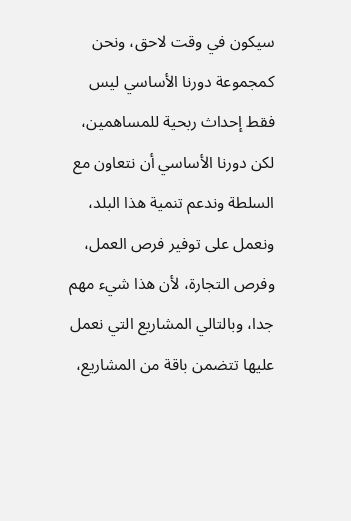سيكون في وقت لاحق، ونحن كمجموعة دورنا الأساسي ليس فقط إحداث ربحية للمساهمين، لكن دورنا الأساسي أن نتعاون مع السلطة وندعم تنمية هذا البلد، ونعمل على توفير فرص العمل، وفرص التجارة، لأن هذا شيء مهم جدا، وبالتالي المشاريع التي نعمل عليها تتضمن باقة من المشاريع،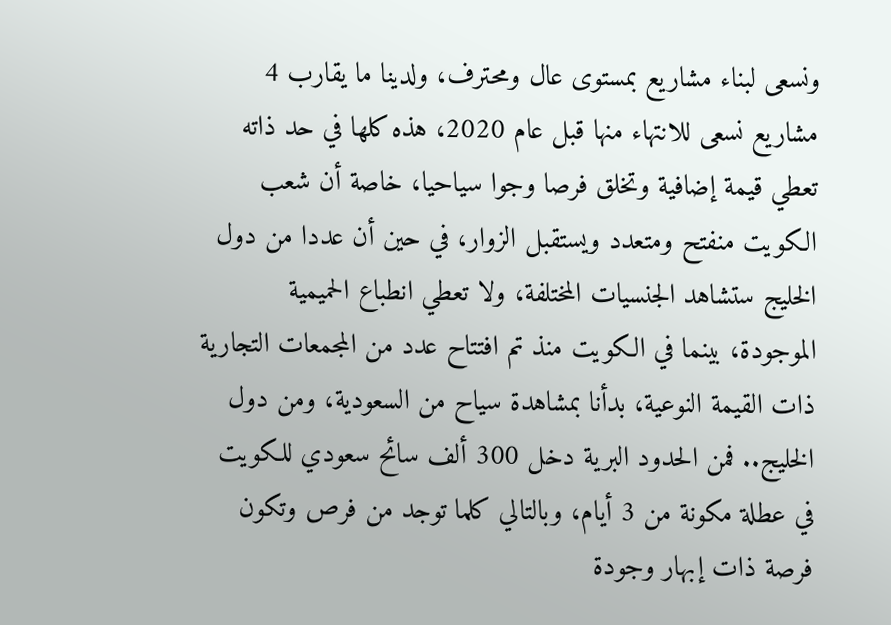ونسعى لبناء مشاريع بمستوى عال ومحترف، ولدينا ما يقارب 4 مشاريع نسعى للانتهاء منها قبل عام 2020، هذه كلها في حد ذاته تعطي قيمة إضافية وتخلق فرصا وجوا سياحيا، خاصة أن شعب الكويت منفتح ومتعدد ويستقبل الزوار، في حين أن عددا من دول الخليج ستشاهد الجنسيات المختلفة، ولا تعطي انطباع الحميمية الموجودة، بينما في الكويت منذ تم افتتاح عدد من المجمعات التجارية ذات القيمة النوعية، بدأنا بمشاهدة سياح من السعودية، ومن دول الخليج.. فمن الحدود البرية دخل 300 ألف سائح سعودي للكويت في عطلة مكونة من 3 أيام، وبالتالي كلما توجد من فرص وتكون فرصة ذات إبهار وجودة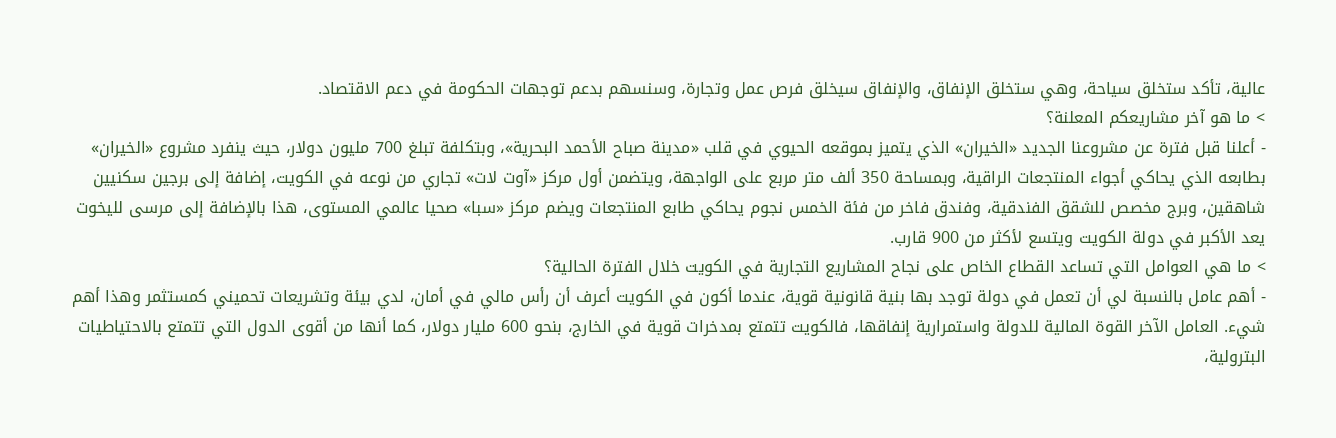عالية، تأكد ستخلق سياحة، وهي ستخلق الإنفاق، والإنفاق سيخلق فرص عمل وتجارة، وسنسهم بدعم توجهات الحكومة في دعم الاقتصاد.
> ما هو آخر مشاريعكم المعلنة؟
- أعلنا قبل فترة عن مشروعنا الجديد «الخيران» الذي يتميز بموقعه الحيوي في قلب «مدينة صباح الأحمد البحرية»، وبتكلفة تبلغ 700 مليون دولار، حيث ينفرد مشروع «الخيران» بطابعه الذي يحاكي أجواء المنتجعات الراقية، وبمساحة 350 ألف متر مربع على الواجهة، ويتضمن أول مركز «آوت لات» تجاري من نوعه في الكويت، إضافة إلى برجين سكنيين شاهقين، وبرج مخصص للشقق الفندقية، وفندق فاخر من فئة الخمس نجوم يحاكي طابع المنتجعات ويضم مركز «سبا» صحيا عالمي المستوى، هذا بالإضافة إلى مرسى لليخوت يعد الأكبر في دولة الكويت ويتسع لأكثر من 900 قارب.
> ما هي العوامل التي تساعد القطاع الخاص على نجاح المشاريع التجارية في الكويت خلال الفترة الحالية؟
- أهم عامل بالنسبة لي أن تعمل في دولة توجد بها بنية قانونية قوية، عندما أكون في الكويت أعرف أن رأس مالي في أمان، لدي بيئة وتشريعات تحميني كمستثمر وهذا أهم شيء. العامل الآخر القوة المالية للدولة واستمرارية إنفاقها، فالكويت تتمتع بمدخرات قوية في الخارج، بنحو 600 مليار دولار، كما أنها من أقوى الدول التي تتمتع بالاحتياطيات البترولية،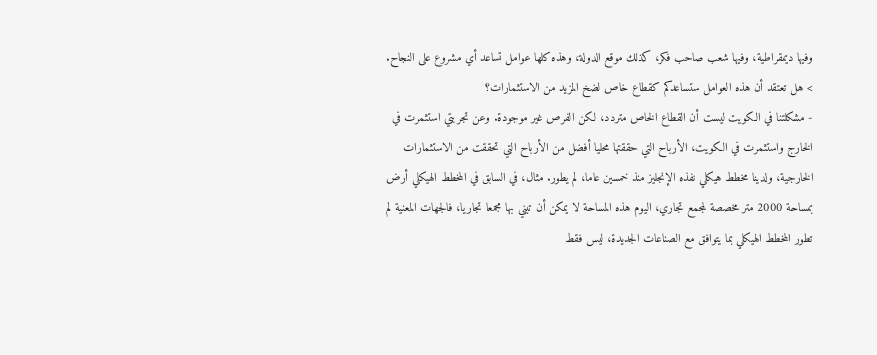وفيها ديمقراطية، وفيها شعب صاحب فكر، كذلك موقع الدولة، وهذه كلها عوامل تساعد أي مشروع على النجاح.
> هل تعتقد أن هذه العوامل ستساعدكم كقطاع خاص لضخ المزيد من الاستثمارات؟
- مشكلتنا في الكويت ليست أن القطاع الخاص متردد، لكن الفرص غير موجودة. وعن تجربتي استثمرت في الخارج واستثمرت في الكويت، الأرباح التي حققتها محليا أفضل من الأرباح التي تحققت من الاستثمارات الخارجية، ولدينا مخطط هيكلي نفذه الإنجليز منذ خمسين عاما، لم يطور. مثال، في السابق في المخطط الهيكلي أرض بمساحة 2000 متر مخصصة لمجمع تجاري، اليوم هذه المساحة لا يمكن أن تبني بها مجمعا تجاريا، فالجهات المعنية لم تطور المخطط الهيكلي بما يتوافق مع الصناعات الجديدة، ليس فقط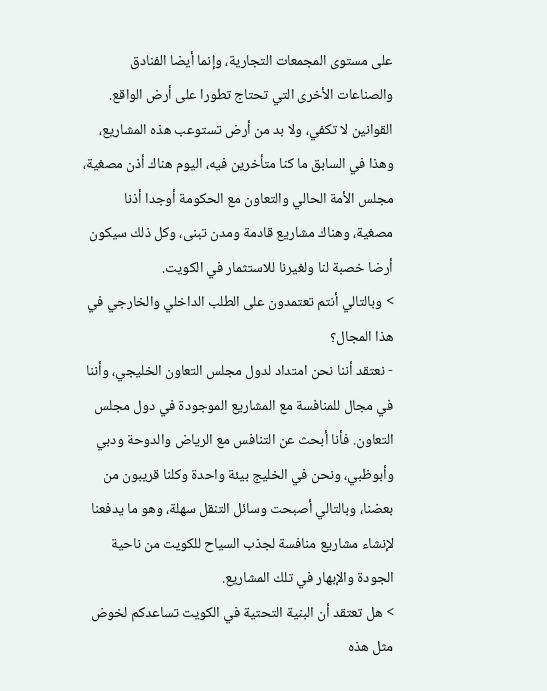على مستوى المجمعات التجارية، وإنما أيضا الفنادق والصناعات الأخرى التي تحتاج تطورا على أرض الواقع. القوانين لا تكفي، ولا بد من أرض تستوعب هذه المشاريع، وهذا في السابق ما كنا متأخرين فيه، اليوم هناك أذن مصغية، مجلس الأمة الحالي والتعاون مع الحكومة أوجدا أذنا مصغية، وهناك مشاريع قادمة ومدن تبنى، وكل ذلك سيكون أرضا خصبة لنا ولغيرنا للاستثمار في الكويت.
> وبالتالي أنتم تعتمدون على الطلب الداخلي والخارجي في هذا المجال؟
- نعتقد أننا نحن امتداد لدول مجلس التعاون الخليجي، وأننا في مجال للمنافسة مع المشاريع الموجودة في دول مجلس التعاون. فأنا أبحث عن التنافس مع الرياض والدوحة ودبي وأبوظبي، ونحن في الخليج بيئة واحدة وكلنا قريبون من بعضنا، وبالتالي أصبحت وسائل التنقل سهلة، وهو ما يدفعنا لإنشاء مشاريع منافسة لجذب السياح للكويت من ناحية الجودة والإبهار في تلك المشاريع.
> هل تعتقد أن البنية التحتية في الكويت تساعدكم لخوض مثل هذه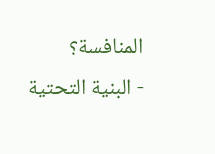المنافسة؟
- البنية التحتية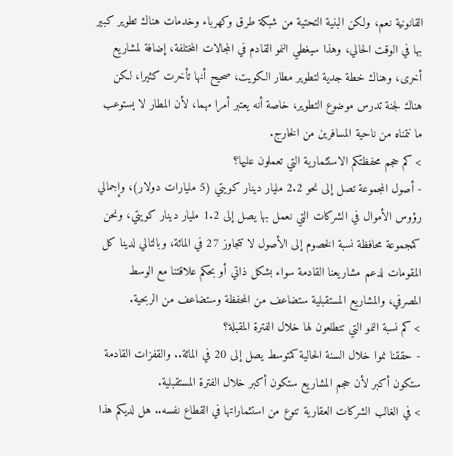القانونية نعم، ولكن البنية التحتية من شبكة طرق وكهرباء وخدمات هناك تطوير كبير بها في الوقت الحالي، وهذا سيغطي النمو القادم في المجالات المختلفة، إضافة لمشاريع أخرى، وهناك خطة جدية لتطوير مطار الكويت، صحيح أنها تأخرت كثيرا، لكن هناك لجنة تدرس موضوع التطوير، خاصة أنه يعتبر أمرا مهما، لأن المطار لا يستوعب ما نتمناه من ناحية المسافرين من الخارج.
> كم حجم محفظتكم الاستثمارية التي تعملون عليها؟
- أصول المجموعة تصل إلى نحو 2.2 مليار دينار كويتي (5 مليارات دولار)، وإجمالي رؤوس الأموال في الشركات التي نعمل بها يصل إلى 1.2 مليار دينار كويتي، ونحن كمجموعة محافظة نسبة الخصوم إلى الأصول لا تتجاوز 27 في المائة، وبالتالي لدينا كل المقومات لدعم مشاريعنا القادمة سواء بشكل ذاتي أو بحكم علاقتنا مع الوسط المصرفي، والمشاريع المستقبلية ستضاعف من المحفظة وستضاعف من الربحية.
> كم نسبة النمو التي تتطلعون لها خلال الفترة المقبلة؟
- حققنا نموا خلال السنة الحالية كمتوسط يصل إلى 20 في المائة.. والقفزات القادمة ستكون أكبر لأن حجم المشاريع ستكون أكبر خلال الفترة المستقبلية.
> في الغالب الشركات العقارية تنوع من استثماراتها في القطاع نفسه.. هل لديكم هذا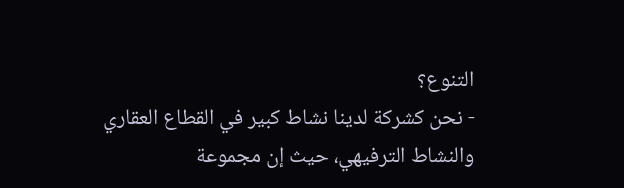التنوع؟
- نحن كشركة لدينا نشاط كبير في القطاع العقاري والنشاط الترفيهي، حيث إن مجموعة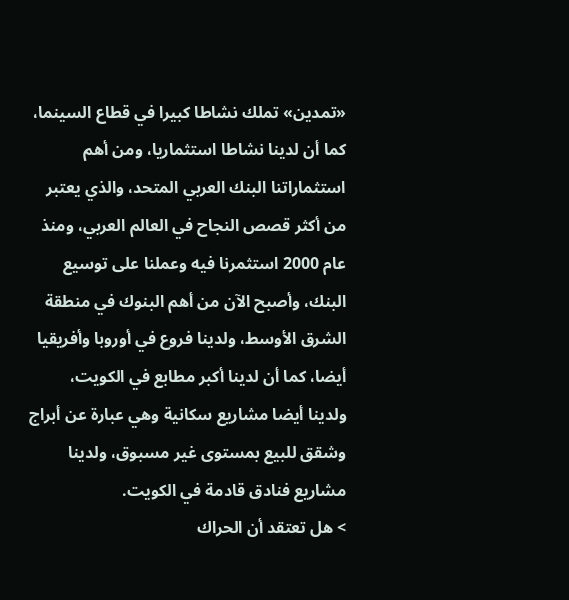«تمدين» تملك نشاطا كبيرا في قطاع السينما، كما أن لدينا نشاطا استثماريا، ومن أهم استثماراتنا البنك العربي المتحد، والذي يعتبر من أكثر قصص النجاح في العالم العربي، ومنذ عام 2000 استثمرنا فيه وعملنا على توسيع البنك، وأصبح الآن من أهم البنوك في منطقة الشرق الأوسط، ولدينا فروع في أوروبا وأفريقيا أيضا، كما أن لدينا أكبر مطابع في الكويت، ولدينا أيضا مشاريع سكانية وهي عبارة عن أبراج وشقق للبيع بمستوى غير مسبوق، ولدينا مشاريع فنادق قادمة في الكويت.
> هل تعتقد أن الحراك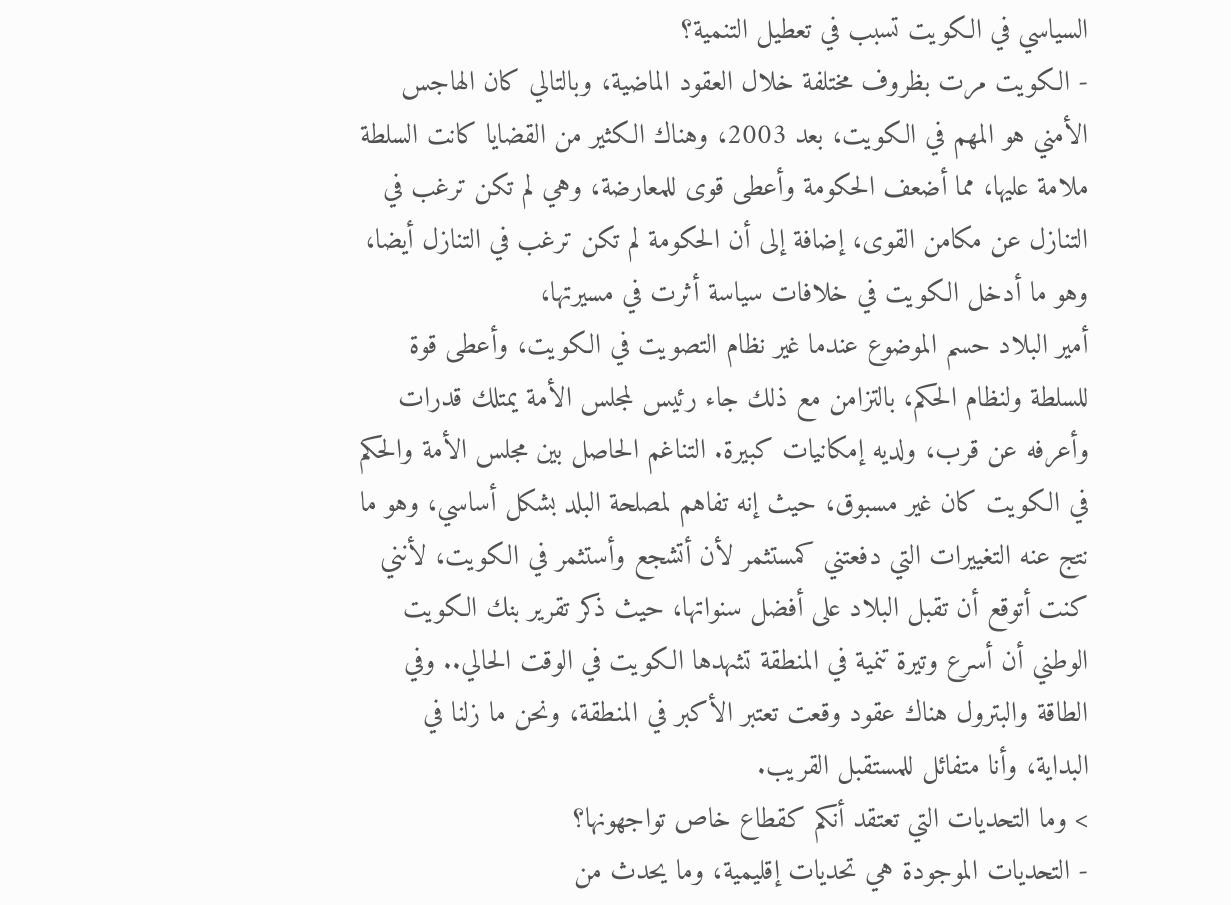السياسي في الكويت تسبب في تعطيل التنمية؟
- الكويت مرت بظروف مختلفة خلال العقود الماضية، وبالتالي كان الهاجس الأمني هو المهم في الكويت، بعد 2003، وهناك الكثير من القضايا كانت السلطة ملامة عليها، مما أضعف الحكومة وأعطى قوى للمعارضة، وهي لم تكن ترغب في التنازل عن مكامن القوى، إضافة إلى أن الحكومة لم تكن ترغب في التنازل أيضا، وهو ما أدخل الكويت في خلافات سياسة أثرت في مسيرتها،
أمير البلاد حسم الموضوع عندما غير نظام التصويت في الكويت، وأعطى قوة للسلطة ولنظام الحكم، بالتزامن مع ذلك جاء رئيس لمجلس الأمة يمتلك قدرات وأعرفه عن قرب، ولديه إمكانيات كبيرة. التناغم الحاصل بين مجلس الأمة والحكم في الكويت كان غير مسبوق، حيث إنه تفاهم لمصلحة البلد بشكل أساسي، وهو ما نتج عنه التغييرات التي دفعتني كمستثمر لأن أتشجع وأستثمر في الكويت، لأنني كنت أتوقع أن تقبل البلاد على أفضل سنواتها، حيث ذكر تقرير بنك الكويت الوطني أن أسرع وتيرة تنمية في المنطقة تشهدها الكويت في الوقت الحالي.. وفي الطاقة والبترول هناك عقود وقعت تعتبر الأكبر في المنطقة، ونحن ما زلنا في البداية، وأنا متفائل للمستقبل القريب.
> وما التحديات التي تعتقد أنكم كقطاع خاص تواجهونها؟
- التحديات الموجودة هي تحديات إقليمية، وما يحدث من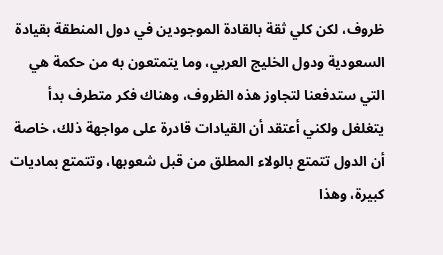ظروف، لكن كلي ثقة بالقادة الموجودين في دول المنطقة بقيادة السعودية ودول الخليج العربي، وما يتمتعون به من حكمة هي التي ستدفعنا لتجاوز هذه الظروف، وهناك فكر متطرف بدأ يتغلغل ولكني أعتقد أن القيادات قادرة على مواجهة ذلك، خاصة أن الدول تتمتع بالولاء المطلق من قبل شعوبها، وتتمتع بماديات كبيرة، وهذا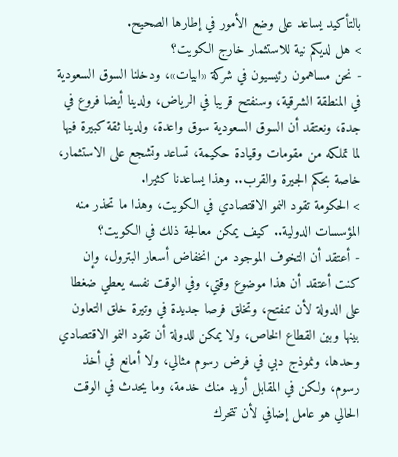بالتأكيد يساعد على وضع الأمور في إطارها الصحيح.
> هل لديكم نية للاستثمار خارج الكويت؟
- نحن مساهمون رئيسيون في شركة «ابيات»، ودخلنا السوق السعودية في المنطقة الشرقية، وسنفتح قريبا في الرياض، ولدينا أيضا فروع في جدة، ونعتقد أن السوق السعودية سوق واعدة، ولدينا ثقة كبيرة فيها لما تملكه من مقومات وقيادة حكيمة، تساعد وتشجع على الاستثمار، خاصة بحكم الجيرة والقرب.. وهذا يساعدنا كثيرا.
> الحكومة تقود النمو الاقتصادي في الكويت، وهذا ما تحذر منه المؤسسات الدولية.. كيف يمكن معالجة ذلك في الكويت؟
- أعتقد أن التخوف الموجود من انخفاض أسعار البترول، وإن كنت أعتقد أن هذا موضوع وقتي، وفي الوقت نفسه يعطي ضغطا على الدولة لأن تنفتح، وتخلق فرصا جديدة في وتيرة خلق التعاون بينها وبين القطاع الخاص، ولا يمكن للدولة أن تقود النمو الاقتصادي وحدها، ونموذج دبي في فرض رسوم مثالي، ولا أمانع في أخذ رسوم، ولكن في المقابل أريد منك خدمة، وما يحدث في الوقت الحالي هو عامل إضافي لأن تتحرك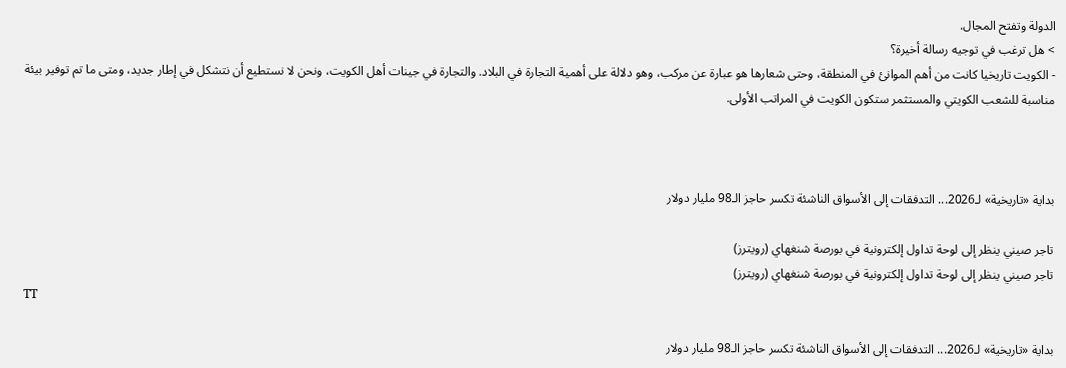الدولة وتفتح المجال.
> هل ترغب في توجيه رسالة أخيرة؟
- الكويت تاريخيا كانت من أهم الموانئ في المنطقة، وحتى شعارها هو عبارة عن مركب، وهو دلالة على أهمية التجارة في البلاد. والتجارة في جينات أهل الكويت، ونحن لا نستطيع أن نتشكل في إطار جديد، ومتى ما تم توفير بيئة مناسبة للشعب الكويتي والمستثمر ستكون الكويت في المراتب الأولى.



بداية «تاريخية» لـ2026... التدفقات إلى الأسواق الناشئة تكسر حاجز الـ98 مليار دولار

تاجر صيني ينظر إلى لوحة تداول إلكترونية في بورصة شنغهاي (رويترز)
تاجر صيني ينظر إلى لوحة تداول إلكترونية في بورصة شنغهاي (رويترز)
TT

بداية «تاريخية» لـ2026... التدفقات إلى الأسواق الناشئة تكسر حاجز الـ98 مليار دولار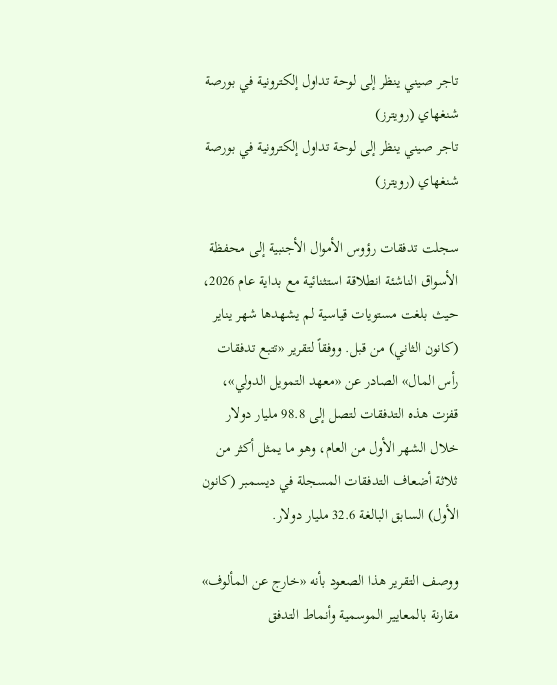تاجر صيني ينظر إلى لوحة تداول إلكترونية في بورصة شنغهاي (رويترز)
تاجر صيني ينظر إلى لوحة تداول إلكترونية في بورصة شنغهاي (رويترز)

سجلت تدفقات رؤوس الأموال الأجنبية إلى محفظة الأسواق الناشئة انطلاقة استثنائية مع بداية عام 2026، حيث بلغت مستويات قياسية لم يشهدها شهر يناير (كانون الثاني) من قبل. ووفقاً لتقرير «تتبع تدفقات رأس المال» الصادر عن «معهد التمويل الدولي»، قفزت هذه التدفقات لتصل إلى 98.8 مليار دولار خلال الشهر الأول من العام، وهو ما يمثل أكثر من ثلاثة أضعاف التدفقات المسجلة في ديسمبر (كانون الأول) السابق البالغة 32.6 مليار دولار.

ووصف التقرير هذا الصعود بأنه «خارج عن المألوف» مقارنة بالمعايير الموسمية وأنماط التدفق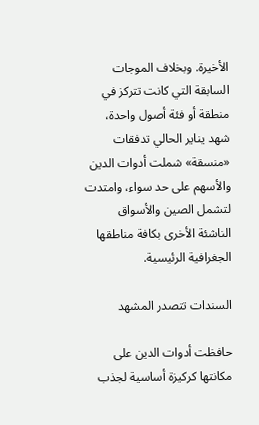الأخيرة. وبخلاف الموجات السابقة التي كانت تتركز في منطقة أو فئة أصول واحدة، شهد يناير الحالي تدفقات «منسقة» شملت أدوات الدين والأسهم على حد سواء، وامتدت لتشمل الصين والأسواق الناشئة الأخرى بكافة مناطقها الجغرافية الرئيسية.

السندات تتصدر المشهد

حافظت أدوات الدين على مكانتها كركيزة أساسية لجذب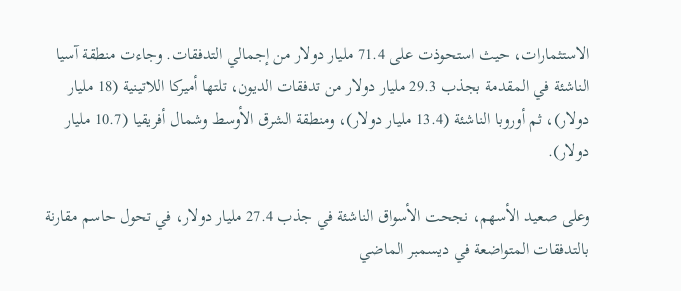الاستثمارات، حيث استحوذت على 71.4 مليار دولار من إجمالي التدفقات. وجاءت منطقة آسيا الناشئة في المقدمة بجذب 29.3 مليار دولار من تدفقات الديون، تلتها أميركا اللاتينية (18 مليار دولار)، ثم أوروبا الناشئة (13.4 مليار دولار)، ومنطقة الشرق الأوسط وشمال أفريقيا (10.7 مليار دولار).

وعلى صعيد الأسهم، نجحت الأسواق الناشئة في جذب 27.4 مليار دولار، في تحول حاسم مقارنة بالتدفقات المتواضعة في ديسمبر الماضي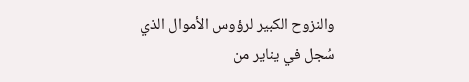والنزوح الكبير لرؤوس الأموال الذي سُجل في يناير من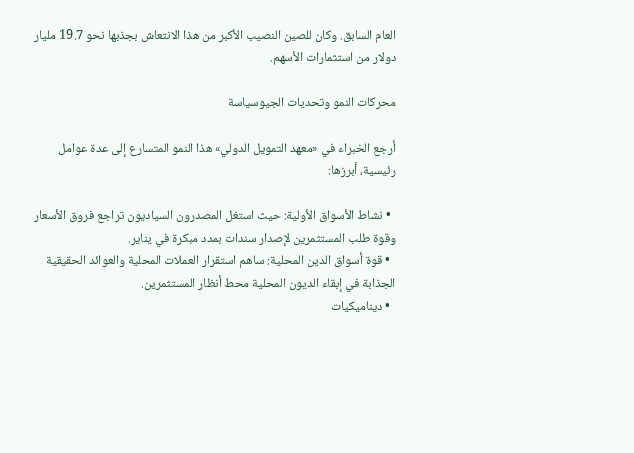العام السابق. وكان للصين النصيب الأكبر من هذا الانتعاش بجذبها نحو 19.7 مليار دولار من استثمارات الأسهم.

محركات النمو وتحديات الجيوسياسة

أرجع الخبراء في «معهد التمويل الدولي» هذا النمو المتسارع إلى عدة عوامل رئيسية، أبرزها:

  • نشاط الأسواق الأولية: حيث استغل المصدرون السياديون تراجع فروق الأسعار وقوة طلب المستثمرين لإصدار سندات بمدد مبكرة في يناير.
  • قوة أسواق الدين المحلية: ساهم استقرار العملات المحلية والعوائد الحقيقية الجذابة في إبقاء الديون المحلية محط أنظار المستثمرين.
  • ديناميكيات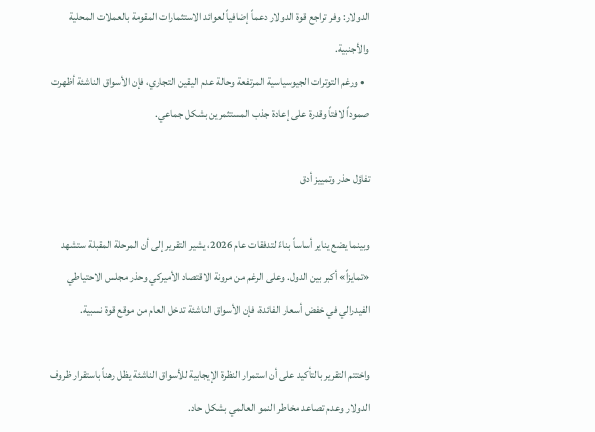الدولار: وفر تراجع قوة الدولار دعماً إضافياً لعوائد الاستثمارات المقومة بالعملات المحلية والأجنبية.
  • ورغم التوترات الجيوسياسية المرتفعة وحالة عدم اليقين التجاري، فإن الأسواق الناشئة أظهرت صموداً لافتاً وقدرة على إعادة جذب المستثمرين بشكل جماعي.

تفاؤل حذر وتمييز أدق

وبينما يضع يناير أساساً بناءً لتدفقات عام 2026، يشير التقرير إلى أن المرحلة المقبلة ستشهد «تمايزاً» أكبر بين الدول. وعلى الرغم من مرونة الاقتصاد الأميركي وحذر مجلس الاحتياطي الفيدرالي في خفض أسعار الفائدة، فإن الأسواق الناشئة تدخل العام من موقع قوة نسبية.

واختتم التقرير بالتأكيد على أن استمرار النظرة الإيجابية للأسواق الناشئة يظل رهناً باستقرار ظروف الدولار وعدم تصاعد مخاطر النمو العالمي بشكل حاد.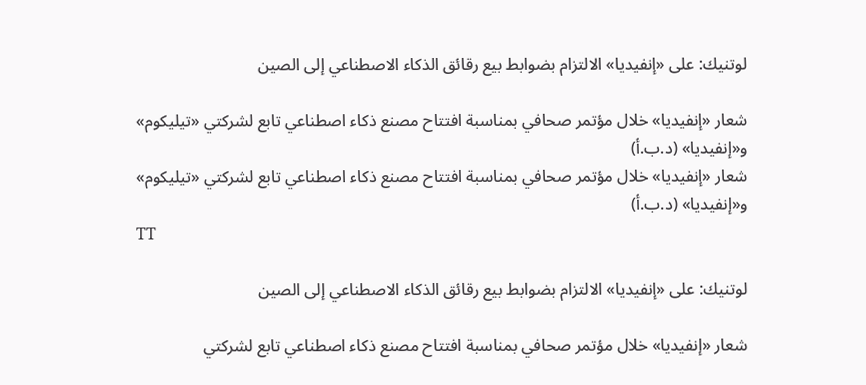لوتنيك: على «إنفيديا» الالتزام بضوابط بيع رقائق الذكاء الاصطناعي إلى الصين

شعار «إنفيديا» خلال مؤتمر صحافي بمناسبة افتتاح مصنع ذكاء اصطناعي تابع لشركتي «تيليكوم» و«إنفيديا» (د.ب.أ)
شعار «إنفيديا» خلال مؤتمر صحافي بمناسبة افتتاح مصنع ذكاء اصطناعي تابع لشركتي «تيليكوم» و«إنفيديا» (د.ب.أ)
TT

لوتنيك: على «إنفيديا» الالتزام بضوابط بيع رقائق الذكاء الاصطناعي إلى الصين

شعار «إنفيديا» خلال مؤتمر صحافي بمناسبة افتتاح مصنع ذكاء اصطناعي تابع لشركتي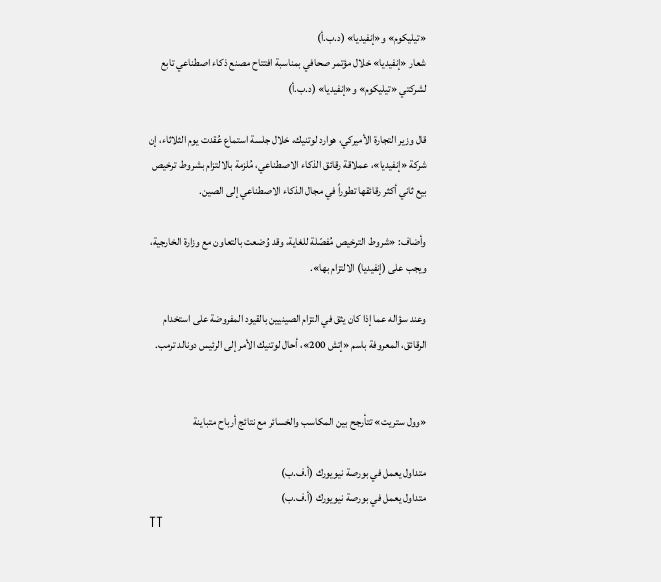«تيليكوم» و«إنفيديا» (د.ب.أ)
شعار «إنفيديا» خلال مؤتمر صحافي بمناسبة افتتاح مصنع ذكاء اصطناعي تابع لشركتي «تيليكوم» و«إنفيديا» (د.ب.أ)

قال وزير التجارة الأميركي، هوارد لوتنيك، خلال جلسة استماع عُقدت يوم الثلاثاء، إن شركة «إنفيديا»، عملاقة رقائق الذكاء الاصطناعي، مُلزمة بالالتزام بشروط ترخيص بيع ثاني أكثر رقائقها تطوراً في مجال الذكاء الاصطناعي إلى الصين.

وأضاف: «شروط الترخيص مُفصّلة للغاية، وقد وُضعت بالتعاون مع وزارة الخارجية، ويجب على (إنفيديا) الالتزام بها».

وعند سؤاله عما إذا كان يثق في التزام الصينيين بالقيود المفروضة على استخدام الرقائق، المعروفة باسم «إتش 200»، أحال لوتنيك الأمر إلى الرئيس دونالد ترمب.


«وول ستريت» تتأرجح بين المكاسب والخسائر مع نتائج أرباح متباينة

متداول يعمل في بورصة نيويورك (أ.ف.ب)
متداول يعمل في بورصة نيويورك (أ.ف.ب)
TT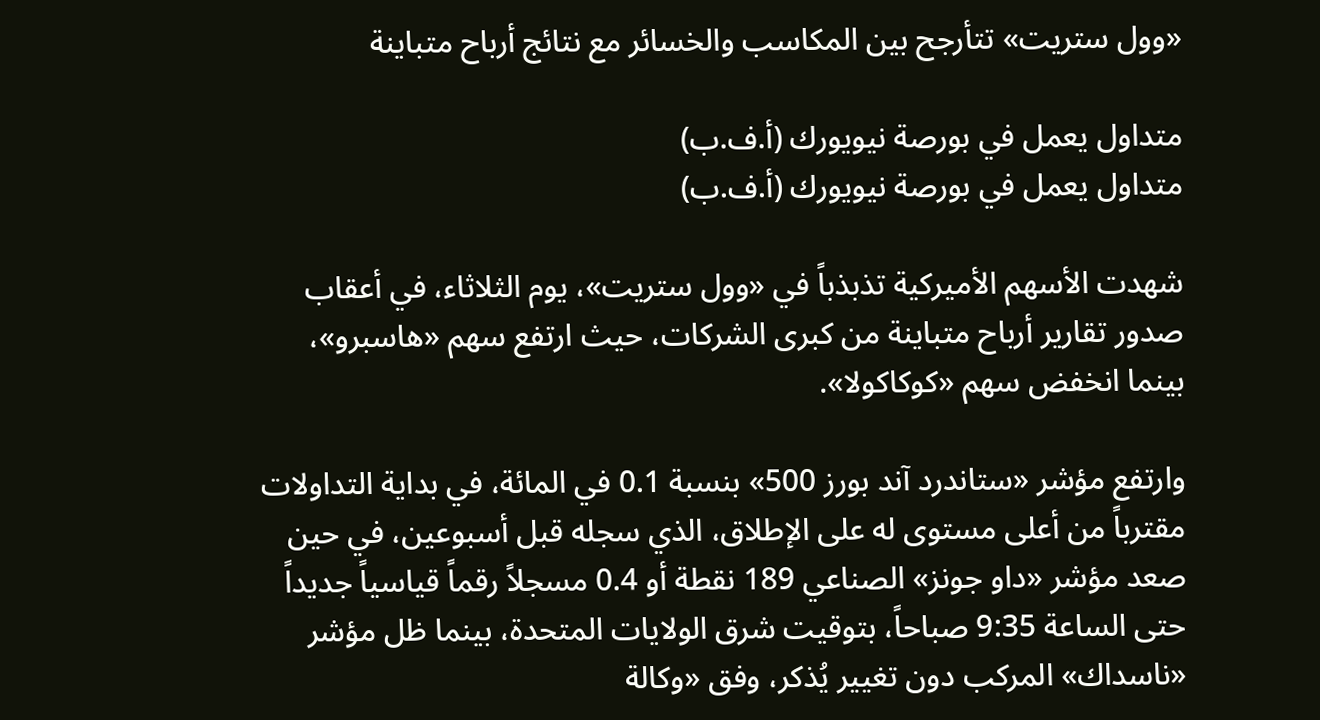«وول ستريت» تتأرجح بين المكاسب والخسائر مع نتائج أرباح متباينة

متداول يعمل في بورصة نيويورك (أ.ف.ب)
متداول يعمل في بورصة نيويورك (أ.ف.ب)

شهدت الأسهم الأميركية تذبذباً في «وول ستريت»، يوم الثلاثاء، في أعقاب صدور تقارير أرباح متباينة من كبرى الشركات، حيث ارتفع سهم «هاسبرو»، بينما انخفض سهم «كوكاكولا».

وارتفع مؤشر «ستاندرد آند بورز 500» بنسبة 0.1 في المائة، في بداية التداولات مقترباً من أعلى مستوى له على الإطلاق، الذي سجله قبل أسبوعين، في حين صعد مؤشر «داو جونز» الصناعي 189 نقطة أو 0.4 مسجلاً رقماً قياسياً جديداً حتى الساعة 9:35 صباحاً، بتوقيت شرق الولايات المتحدة، بينما ظل مؤشر «ناسداك» المركب دون تغيير يُذكر، وفق «وكالة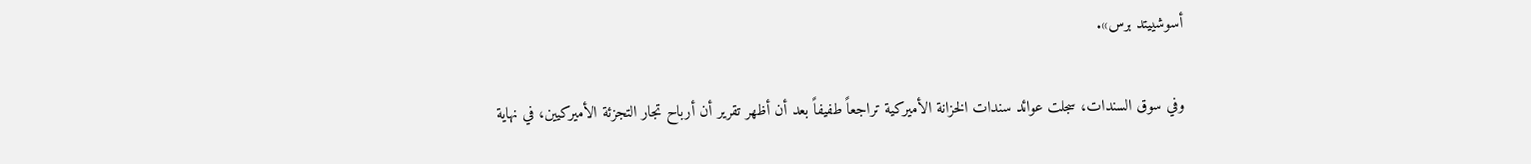أسوشييتد برس».

وفي سوق السندات، سجلت عوائد سندات الخزانة الأميركية تراجعاً طفيفاً بعد أن أظهر تقرير أن أرباح تجار التجزئة الأميركيين، في نهاية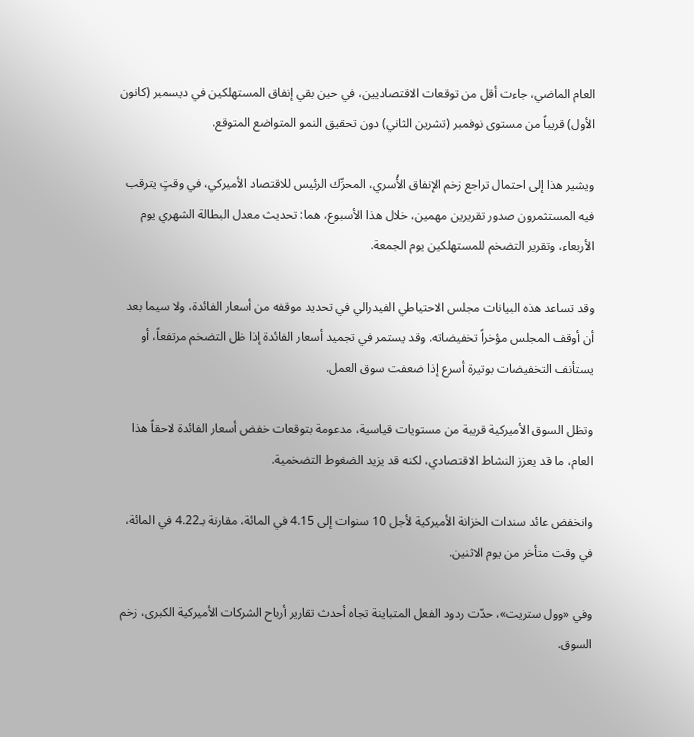العام الماضي، جاءت أقل من توقعات الاقتصاديين، في حين بقي إنفاق المستهلكين في ديسمبر (كانون الأول) قريباً من مستوى نوفمبر (تشرين الثاني) دون تحقيق النمو المتواضع المتوقع.

ويشير هذا إلى احتمال تراجع زخم الإنفاق الأُسري، المحرِّك الرئيس للاقتصاد الأميركي، في وقتٍ يترقب فيه المستثمرون صدور تقريرين مهمين، خلال هذا الأسبوع، هما: تحديث معدل البطالة الشهري يوم الأربعاء، وتقرير التضخم للمستهلكين يوم الجمعة.

وقد تساعد هذه البيانات مجلس الاحتياطي الفيدرالي في تحديد موقفه من أسعار الفائدة، ولا سيما بعد أن أوقف المجلس مؤخراً تخفيضاته. وقد يستمر في تجميد أسعار الفائدة إذا ظل التضخم مرتفعاً، أو يستأنف التخفيضات بوتيرة أسرع إذا ضعفت سوق العمل.

وتظل السوق الأميركية قريبة من مستويات قياسية، مدعومة بتوقعات خفض أسعار الفائدة لاحقاً هذا العام، ما قد يعزز النشاط الاقتصادي، لكنه قد يزيد الضغوط التضخمية.

وانخفض عائد سندات الخزانة الأميركية لأجل 10 سنوات إلى 4.15 في المائة، مقارنة بـ4.22 في المائة، في وقت متأخر من يوم الاثنين.

وفي «وول ستريت»، حدّت ردود الفعل المتباينة تجاه أحدث تقارير أرباح الشركات الأميركية الكبرى، زخم السوق.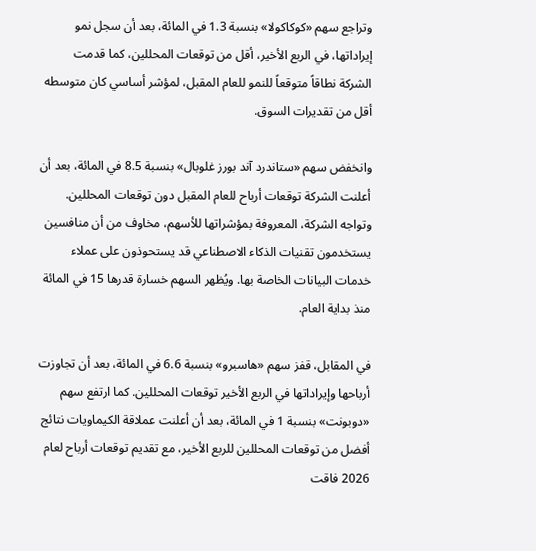وتراجع سهم «كوكاكولا» بنسبة 1.3 في المائة، بعد أن سجل نمو إيراداتها، في الربع الأخير، أقل من توقعات المحللين، كما قدمت الشركة نطاقاً متوقعاً للنمو للعام المقبل، لمؤشر أساسي كان متوسطه أقل من تقديرات السوق.

وانخفض سهم «ستاندرد آند بورز غلوبال» بنسبة 8.5 في المائة، بعد أن أعلنت الشركة توقعات أرباح للعام المقبل دون توقعات المحللين. وتواجه الشركة، المعروفة بمؤشراتها للأسهم، مخاوف من أن منافسين يستخدمون تقنيات الذكاء الاصطناعي قد يستحوذون على عملاء خدمات البيانات الخاصة بها. ويُظهر السهم خسارة قدرها 15 في المائة منذ بداية العام.

في المقابل، قفز سهم «هاسبرو» بنسبة 6.6 في المائة، بعد أن تجاوزت أرباحها وإيراداتها في الربع الأخير توقعات المحللين. كما ارتفع سهم «دوبونت» بنسبة 1 في المائة، بعد أن أعلنت عملاقة الكيماويات نتائج أفضل من توقعات المحللين للربع الأخير، مع تقديم توقعات أرباح لعام 2026 فاقت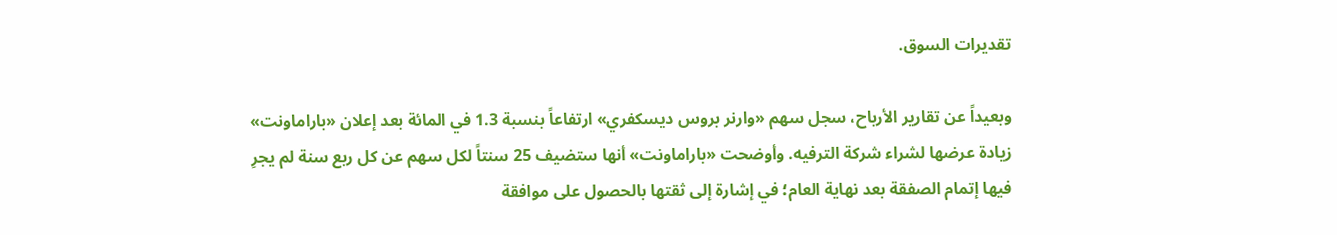تقديرات السوق.

وبعيداً عن تقارير الأرباح، سجل سهم «وارنر بروس ديسكفري» ارتفاعاً بنسبة 1.3 في المائة بعد إعلان «باراماونت» زيادة عرضها لشراء شركة الترفيه. وأوضحت «باراماونت» أنها ستضيف 25 سنتاً لكل سهم عن كل ربع سنة لم يجرِ فيها إتمام الصفقة بعد نهاية العام؛ في إشارة إلى ثقتها بالحصول على موافقة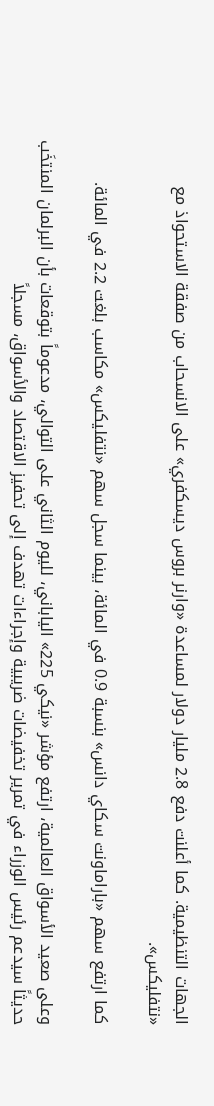الجهات التنظيمية. كما أعلنت دفع 2.8 مليار دولار لمساعدة «وارنر بروس ديسكفري» على الانسحاب من صفقة الاستحواذ مع «نتفليكس».

كما ارتفع سهم «باراماونت سكاي دانس» بنسبة 0.9 في المائة، بينما سجل سهم «نتفليكس» مكاسب بلغت 2.2 في المائة.

وعلى صعيد الأسواق العالمية، ارتفع مؤشر «نيكي 225» الياباني، لليوم الثاني على التوالي، مدعوماً بتوقعات بأن البرلمان المنتخَب حديثاً سيدعم رئيس الوزراء في تمرير تخفيضات ضريبية وإجراءات تهدف إلى تحفيز الاقتصاد والأسواق، مسجلاً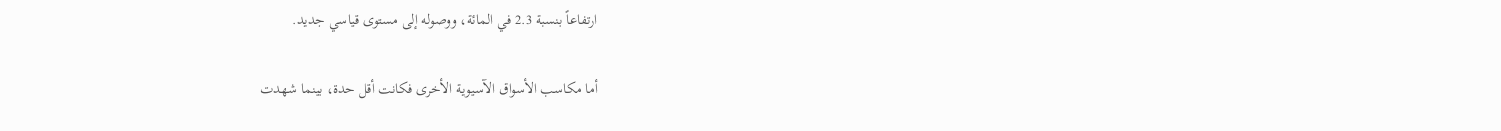ارتفاعاً بنسبة 2.3 في المائة، ووصوله إلى مستوى قياسي جديد.

أما مكاسب الأسواق الآسيوية الأخرى فكانت أقل حدة، بينما شهدت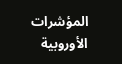المؤشرات الأوروبية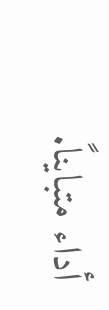أداء متبايناً.